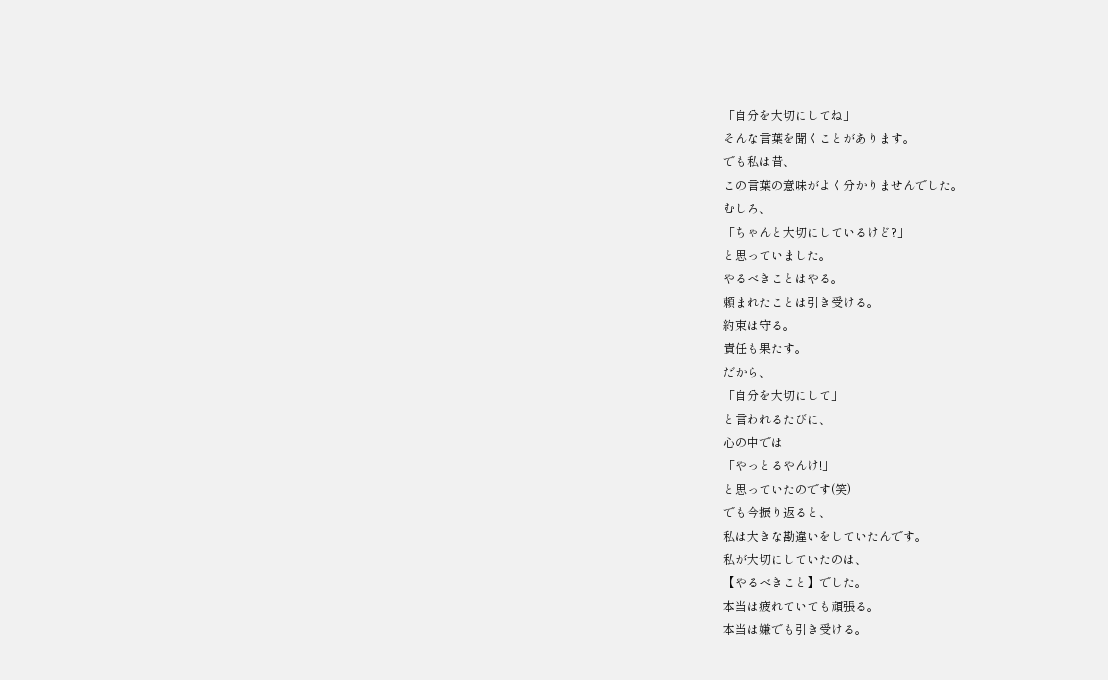「自分を大切にしてね」
そんな言葉を聞くことがあります。
でも私は昔、
この言葉の意味がよく分かりませんでした。
むしろ、
「ちゃんと大切にしているけど?」
と思っていました。
やるべきことはやる。
頼まれたことは引き受ける。
約束は守る。
責任も果たす。
だから、
「自分を大切にして」
と言われるたびに、
心の中では
「やっとるやんけ!」
と思っていたのです(笑)
でも今振り返ると、
私は大きな勘違いをしていたんです。
私が大切にしていたのは、
【やるべきこと】でした。
本当は疲れていても頑張る。
本当は嫌でも引き受ける。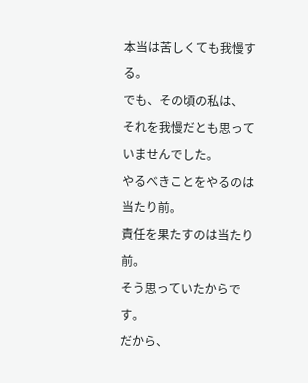本当は苦しくても我慢する。
でも、その頃の私は、
それを我慢だとも思っていませんでした。
やるべきことをやるのは当たり前。
責任を果たすのは当たり前。
そう思っていたからです。
だから、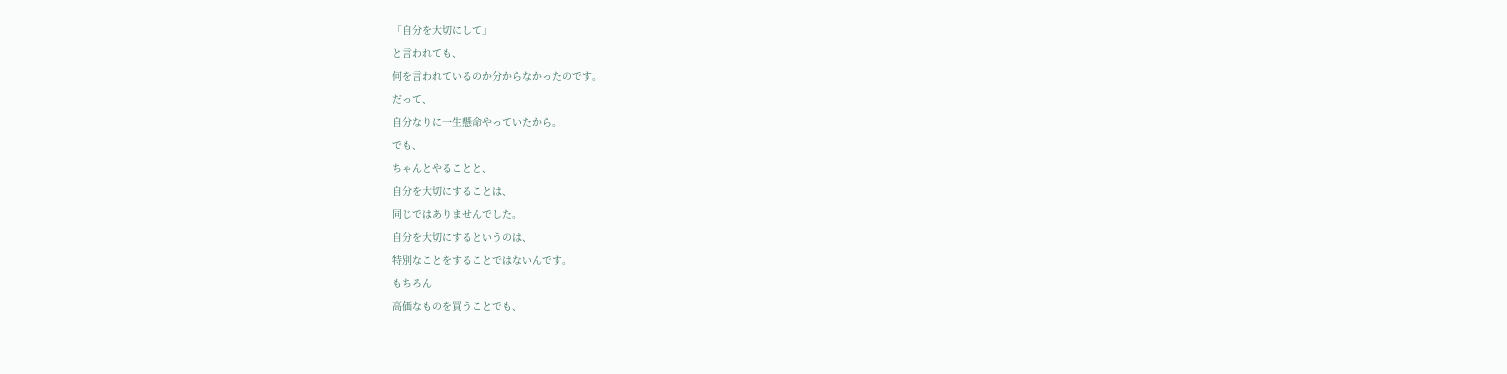「自分を大切にして」
と言われても、
何を言われているのか分からなかったのです。
だって、
自分なりに一生懸命やっていたから。
でも、
ちゃんとやることと、
自分を大切にすることは、
同じではありませんでした。
自分を大切にするというのは、
特別なことをすることではないんです。
もちろん
高価なものを買うことでも、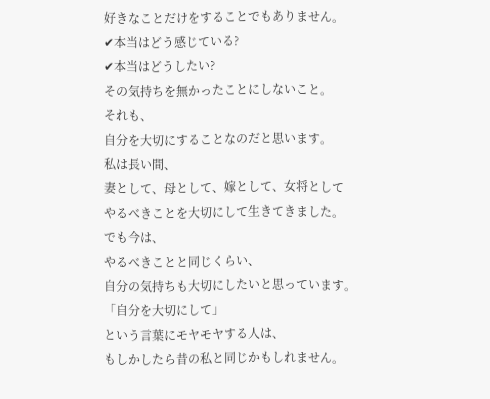好きなことだけをすることでもありません。
✔本当はどう感じている?
✔本当はどうしたい?
その気持ちを無かったことにしないこと。
それも、
自分を大切にすることなのだと思います。
私は長い間、
妻として、母として、嫁として、女将として
やるべきことを大切にして生きてきました。
でも今は、
やるべきことと同じくらい、
自分の気持ちも大切にしたいと思っています。
「自分を大切にして」
という言葉にモヤモヤする人は、
もしかしたら昔の私と同じかもしれません。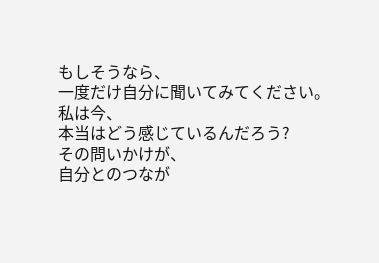もしそうなら、
一度だけ自分に聞いてみてください。
私は今、
本当はどう感じているんだろう?
その問いかけが、
自分とのつなが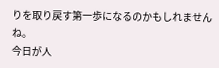りを取り戻す第一歩になるのかもしれませんね。
今日が人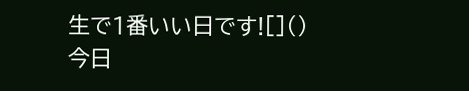生で1番いい日です![]()
今日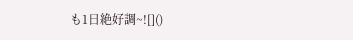も1日絶好調~![]()